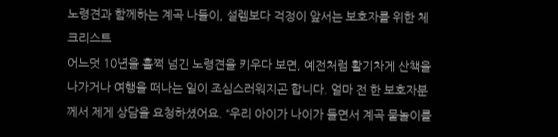노령견과 함께하는 계곡 나들이, 설렘보다 걱정이 앞서는 보호자를 위한 체크리스트
어느덧 10년을 훌쩍 넘긴 노령견을 키우다 보면, 예전처럼 활기차게 산책을 나가거나 여행을 떠나는 일이 조심스러워지곤 합니다. 얼마 전 한 보호자분께서 제게 상담을 요청하셨어요. “우리 아이가 나이가 들면서 계곡 물놀이를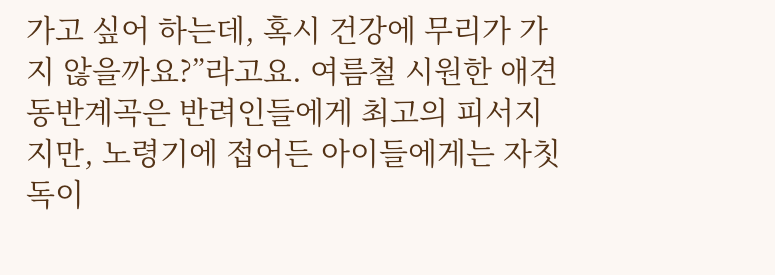가고 싶어 하는데, 혹시 건강에 무리가 가지 않을까요?”라고요. 여름철 시원한 애견동반계곡은 반려인들에게 최고의 피서지지만, 노령기에 접어든 아이들에게는 자칫 독이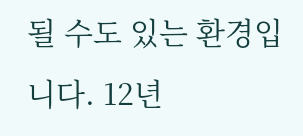될 수도 있는 환경입니다. 12년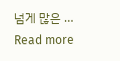넘게 많은 … Read more